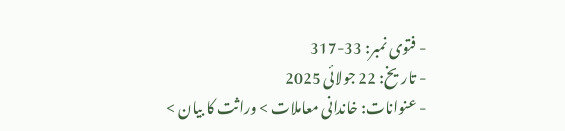- فتوی نمبر: 33-317
- تاریخ: 22 جولائی 2025
- عنوانات: خاندانی معاملات > وراثت کا بیان >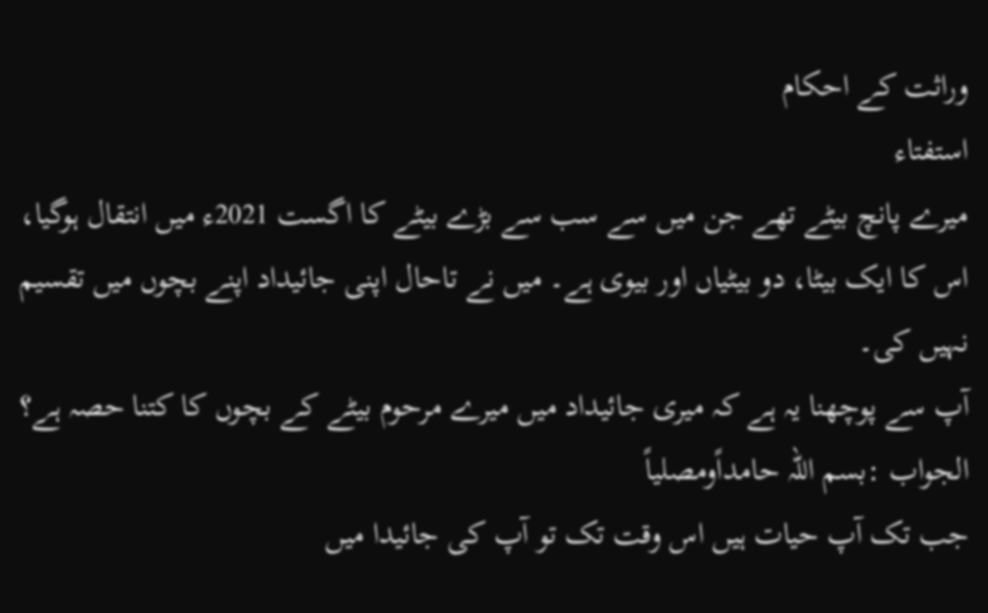وراثت کے احکام
استفتاء
میرے پانچ بیٹے تھے جن میں سے سب سے بڑے بیٹے کا اگست 2021ء میں انتقال ہوگیا، اس کا ایک بیٹا، دو بیٹیاں اور بیوی ہے۔ میں نے تاحال اپنی جائیداد اپنے بچوں میں تقسیم نہیں کی۔
آپ سے پوچھنا یہ ہے کہ میری جائیداد میں میرے مرحوم بیٹے کے بچوں کا کتنا حصہ ہے؟
الجواب :بسم اللہ حامداًومصلیاً
جب تک آپ حیات ہیں اس وقت تک تو آپ کی جائیدا میں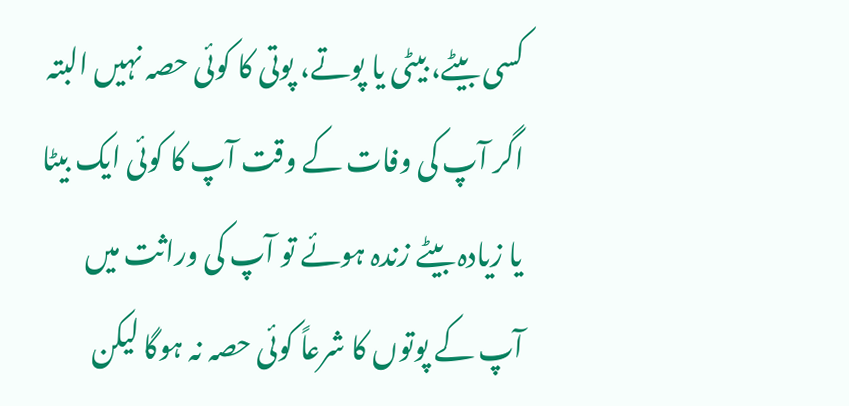کسی بیٹے، بیٹی یا پوتے، پوتی کا کوئی حصہ نہیں البتہ اگر آپ کی وفات کے وقت آپ کا کوئی ایک بیٹا یا زیادہ بیٹے زندہ ہوئے تو آپ کی وراثت میں آپ کے پوتوں کا شرعاً کوئی حصہ نہ ہوگا لیکن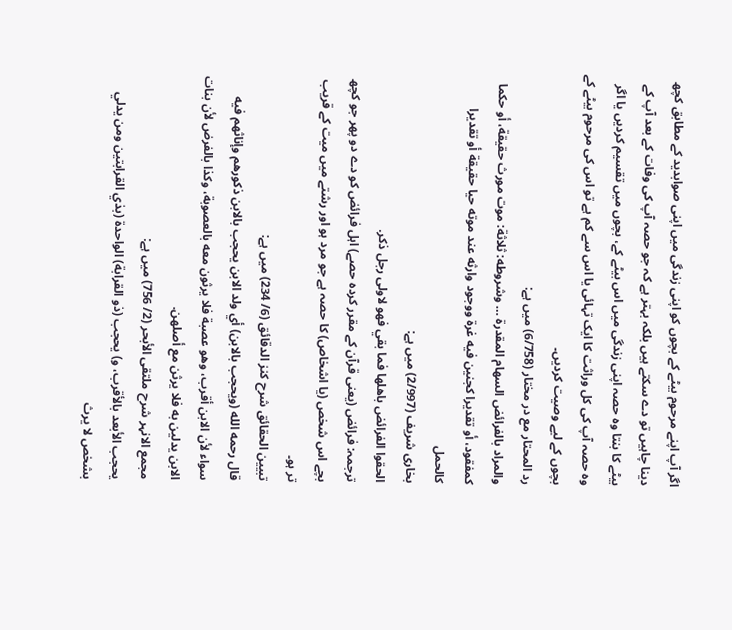اگر آپ اپنے مرحوم بیٹے کے بچوں کو اپنی زندگی میں اپنی صوابدید کے مطابق کچھ دینا چاہیں تو دے سکتے ہیں بلکہ بہتر ہے کہ جو حصہ آپ کی وفات کے بعد آپ کے بیٹے کا بنتا وہ حصہ اپنی زندگی میں اس بیٹے کے، بچوں میں تقسیم کردیں یا اگر وہ حصہ آپ کی کل وراثت کا ایک تہائی یا اس سے کم ہے تو اس کی مرحوم بیٹے کے بچوں کے لیے وصیت کردیں۔
رد المحتار مع در مختار (6/758) میں ہے:
والمراد بالفرائض السهام المقدرة … وشروطه: ثلاثة: موت مورث حقيقة، أو حكما كمفقود، أو تقديرا كجنين فيه غرة ووجود وارثه عند موته حيا حقيقة أو تقديرا كالحمل
بخاری شریف (2/997) میں ہے:
الحقوا الفرائض باهلها فما بقي فهو لاولى رجل ذكر.
ترجمہ: فرائض (یعنی قرآن کے مقرر کردہ حصے) اہل فرائض کو دے دو پھر جو کچھ بچے اس شخص (یا اشخاص) کا حصہ ہے جو مرد ہو اور رشتے میں میت کے قریب تر ہو۔
تبيين الحقائق شرح كنز الدقائق (6/ 234) میں ہے:
قال رحمه الله (ويحجب بالابن) أي ولد الابن يحجب بالابن ذكورهم وإناثهم فيه سواء لأن الابن أقرب، وهو عصبة فلا يرثون معه بالعصوبة، وكذا بالفرض لأن بنات الابن يدلين به فلا يرثن مع أصلهن.
مجمع الانہر شرح ملتقى الأبحر (2/ 756) میں ہے:
يحجب الأبعد بالأقرب، و) يحجب (ذو القرابة) الواحدة (بذي القرابتين ومن يدلي بشخص لا يرث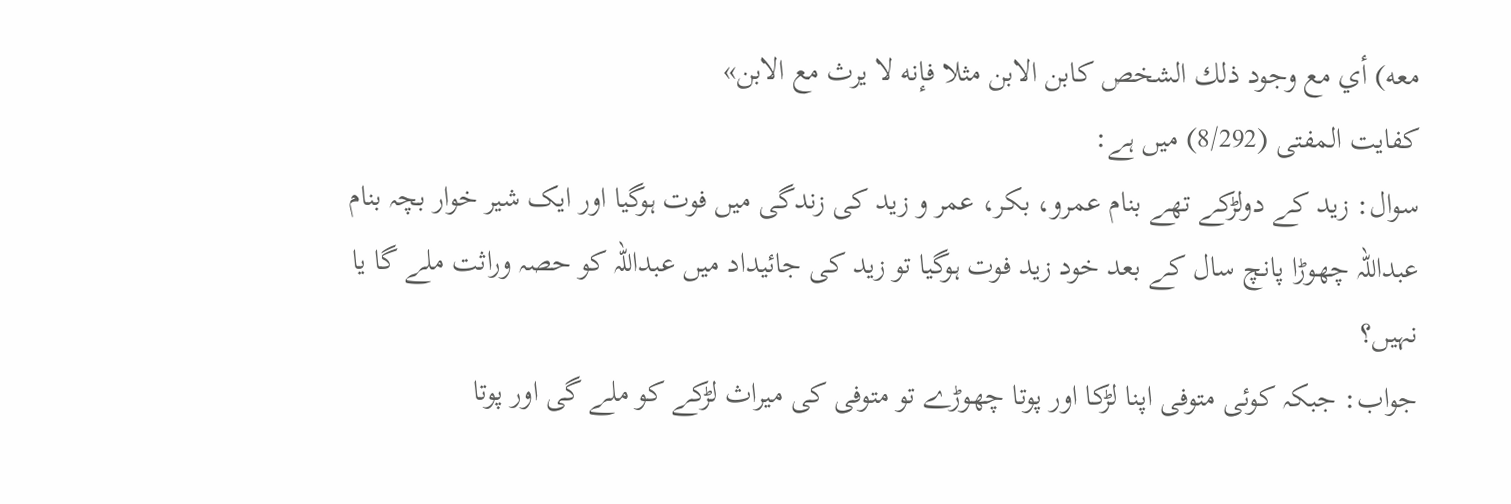معه) أي مع وجود ذلك الشخص كابن الابن مثلا فإنه لا يرث مع الابن»
کفایت المفتی (8/292) میں ہے:
سوال: زید کے دولڑکے تھے بنام عمرو، بکر، عمر و زید کی زندگی میں فوت ہوگیا اور ایک شیر خوار بچہ بنام عبداللہ چھوڑا پانچ سال کے بعد خود زید فوت ہوگیا تو زید کی جائیداد میں عبداللہ کو حصہ وراثت ملے گا یا نہیں؟
جواب: جبکہ کوئی متوفی اپنا لڑکا اور پوتا چھوڑے تو متوفی کی میراث لڑکے کو ملے گی اور پوتا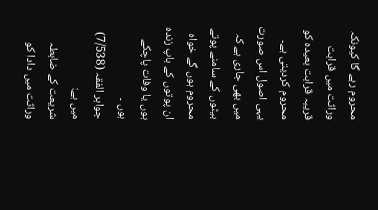محروم رہے گا کیونکہ وراثت میں قرابت قریبہ قرابت بعیدہ کو محروم کردیتی ہے۔ یہی اصول اس صورت میں بھی جاری ہے کہ بیٹوں کے سامنے پوتے محروم ہوں گے خواہ ان پوتوں کے باپ زندہ ہوں یا وفات پاچکے ہوں ۔
جواہر الفقہ (7/538) میں ہے:
شریعت کے ضابطہ وراثت میں دادا کو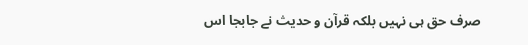صرف حق ہی نہیں بلکہ قرآن و حدیث نے جابجا اس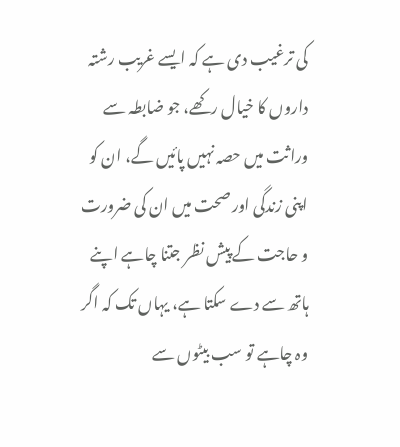کی ترغیب دی ہے کہ ایسے غریب رشتہ داروں کا خیال رکھے، جو ضابطہ سے وراثت میں حصہ نہیں پائیں گے، ان کو اپنی زندگی اور صحت میں ان کی ضرورت و حاجت کے پیش نظر جتنا چاہے اپنے ہاتھ سے دے سکتا ہے، یہاں تک کہ اگر وہ چاہے تو سب بیٹوں سے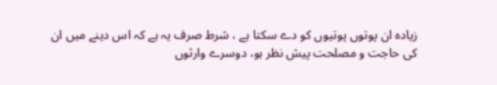زیادہ ان پوتوں پوتیوں کو دے سکتا ہے ، شرط صرف یہ ہے کہ اس دینے میں ان کی حاجت و مصلحت پیش نظر ہو، دوسرے وارثوں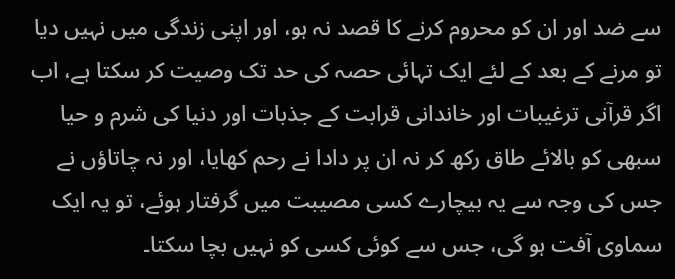سے ضد اور ان کو محروم کرنے کا قصد نہ ہو، اور اپنی زندگی میں نہیں دیا تو مرنے کے بعد کے لئے ایک تہائی حصہ کی حد تک وصیت کر سکتا ہے، اب اگر قرآنی ترغیبات اور خاندانی قرابت کے جذبات اور دنیا کی شرم و حیا سبھی کو بالائے طاق رکھ کر نہ ان پر دادا نے رحم کھایا، اور نہ چاتاؤں نے جس کی وجہ سے یہ بیچارے کسی مصیبت میں گرفتار ہوئے، تو یہ ایک سماوی آفت ہو گی، جس سے کوئی کسی کو نہیں بچا سکتا۔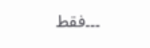۔۔۔فقط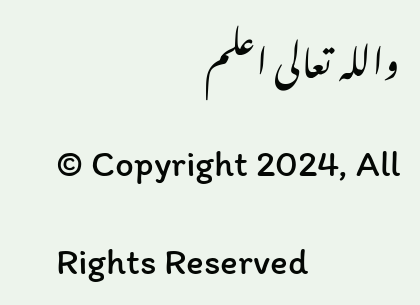واللہ تعالی اعلم
© Copyright 2024, All Rights Reserved